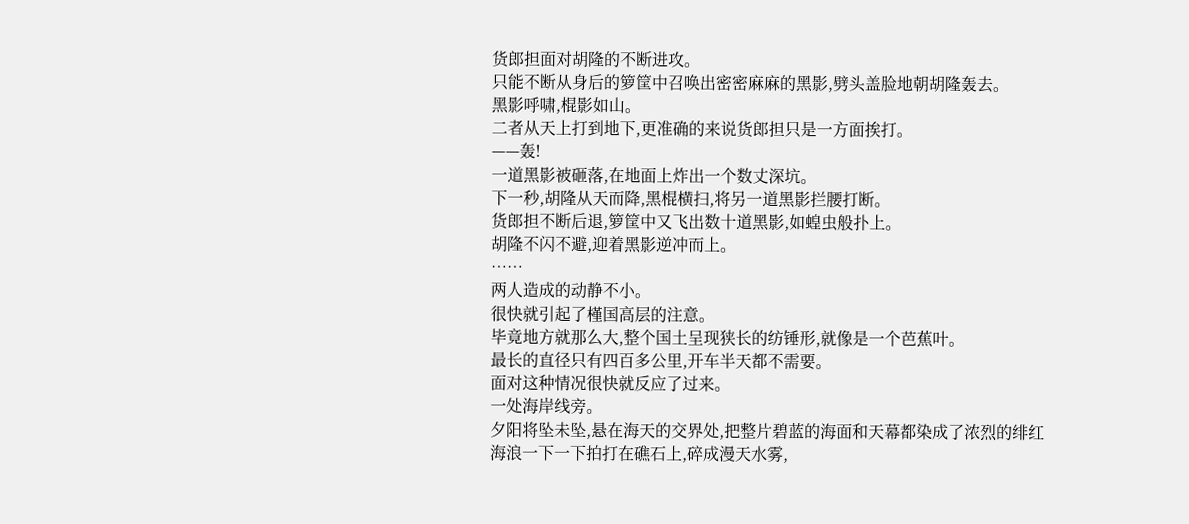货郎担面对胡隆的不断进攻。
只能不断从身后的箩筐中召唤出密密麻麻的黑影,劈头盖脸地朝胡隆轰去。
黑影呼啸,棍影如山。
二者从天上打到地下,更准确的来说货郎担只是一方面挨打。
——轰!
一道黑影被砸落,在地面上炸出一个数丈深坑。
下一秒,胡隆从天而降,黑棍横扫,将另一道黑影拦腰打断。
货郎担不断后退,箩筐中又飞出数十道黑影,如蝗虫般扑上。
胡隆不闪不避,迎着黑影逆冲而上。
……
两人造成的动静不小。
很快就引起了槿国高层的注意。
毕竟地方就那么大,整个国土呈现狭长的纺锤形,就像是一个芭蕉叶。
最长的直径只有四百多公里,开车半天都不需要。
面对这种情况很快就反应了过来。
一处海岸线旁。
夕阳将坠未坠,悬在海天的交界处,把整片碧蓝的海面和天幕都染成了浓烈的绯红
海浪一下一下拍打在礁石上,碎成漫天水雾,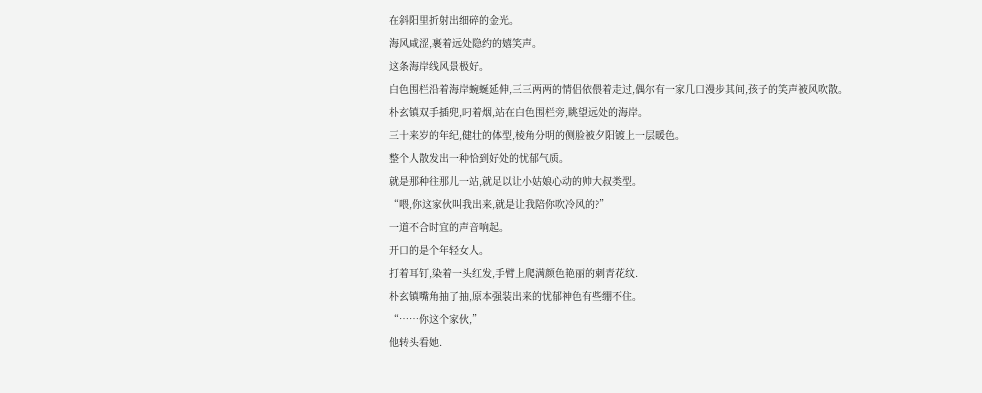在斜阳里折射出细碎的金光。
海风咸涩,裹着远处隐约的嬉笑声。
这条海岸线风景极好。
白色围栏沿着海岸蜿蜒延伸,三三两两的情侣依偎着走过,偶尔有一家几口漫步其间,孩子的笑声被风吹散。
朴玄镇双手插兜,叼着烟,站在白色围栏旁,眺望远处的海岸。
三十来岁的年纪,健壮的体型,棱角分明的侧脸被夕阳镀上一层暖色。
整个人散发出一种恰到好处的忧郁气质。
就是那种往那儿一站,就足以让小姑娘心动的帅大叔类型。
“喂,你这家伙叫我出来,就是让我陪你吹冷风的?”
一道不合时宜的声音响起。
开口的是个年轻女人。
打着耳钉,染着一头红发,手臂上爬满颜色艳丽的刺青花纹.
朴玄镇嘴角抽了抽,原本强装出来的忧郁神色有些绷不住。
“……你这个家伙,”
他转头看她.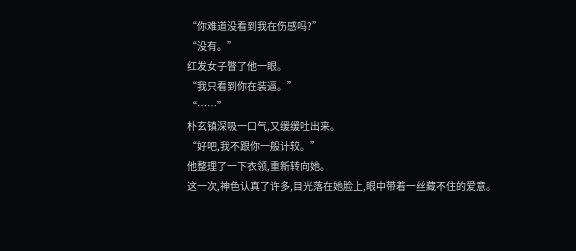“你难道没看到我在伤感吗?”
“没有。”
红发女子瞥了他一眼。
“我只看到你在装逼。”
“……”
朴玄镇深吸一口气,又缓缓吐出来。
“好吧,我不跟你一般计较。”
他整理了一下衣领,重新转向她。
这一次,神色认真了许多,目光落在她脸上,眼中带着一丝藏不住的爱意。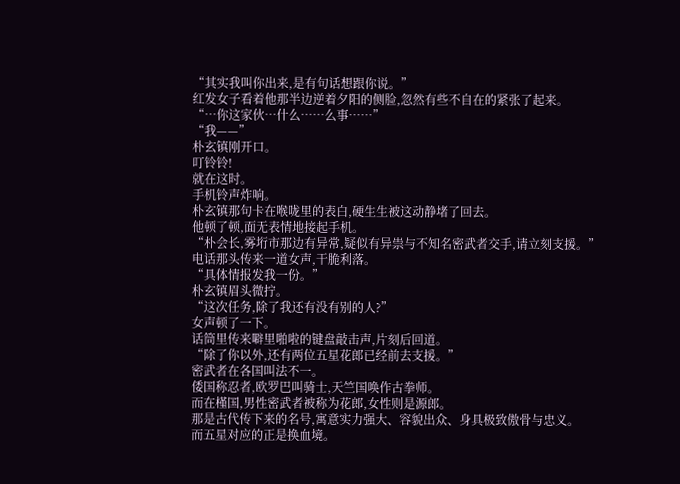“其实我叫你出来,是有句话想跟你说。”
红发女子看着他那半边逆着夕阳的侧脸,忽然有些不自在的紧张了起来。
“…你这家伙…什么……么事……”
“我——”
朴玄镇刚开口。
叮铃铃!
就在这时。
手机铃声炸响。
朴玄镇那句卡在喉咙里的表白,硬生生被这动静堵了回去。
他顿了顿,面无表情地接起手机。
“朴会长,雾垳市那边有异常,疑似有异祟与不知名密武者交手,请立刻支援。”
电话那头传来一道女声,干脆利落。
“具体情报发我一份。”
朴玄镇眉头微拧。
“这次任务,除了我还有没有别的人?”
女声顿了一下。
话筒里传来噼里啪啦的键盘敲击声,片刻后回道。
“除了你以外,还有两位五星花郎已经前去支援。”
密武者在各国叫法不一。
倭国称忍者,欧罗巴叫骑士,天竺国唤作古拳师。
而在槿国,男性密武者被称为花郎,女性则是源郎。
那是古代传下来的名号,寓意实力强大、容貌出众、身具极致傲骨与忠义。
而五星对应的正是换血境。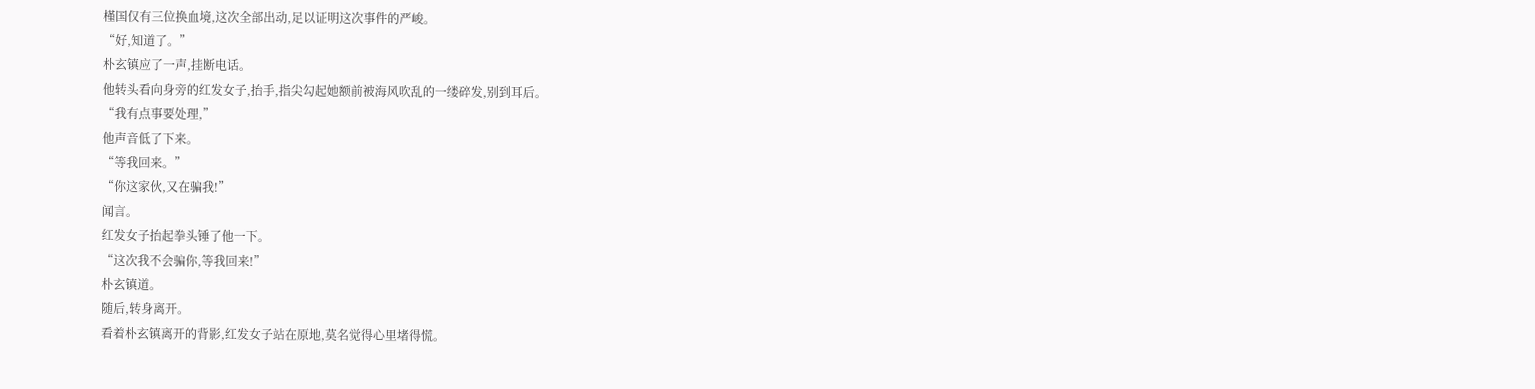槿国仅有三位换血境,这次全部出动,足以证明这次事件的严峻。
“好,知道了。”
朴玄镇应了一声,挂断电话。
他转头看向身旁的红发女子,抬手,指尖勾起她额前被海风吹乱的一缕碎发,别到耳后。
“我有点事要处理,”
他声音低了下来。
“等我回来。”
“你这家伙,又在骗我!”
闻言。
红发女子抬起拳头锤了他一下。
“这次我不会骗你,等我回来!”
朴玄镇道。
随后,转身离开。
看着朴玄镇离开的背影,红发女子站在原地,莫名觉得心里堵得慌。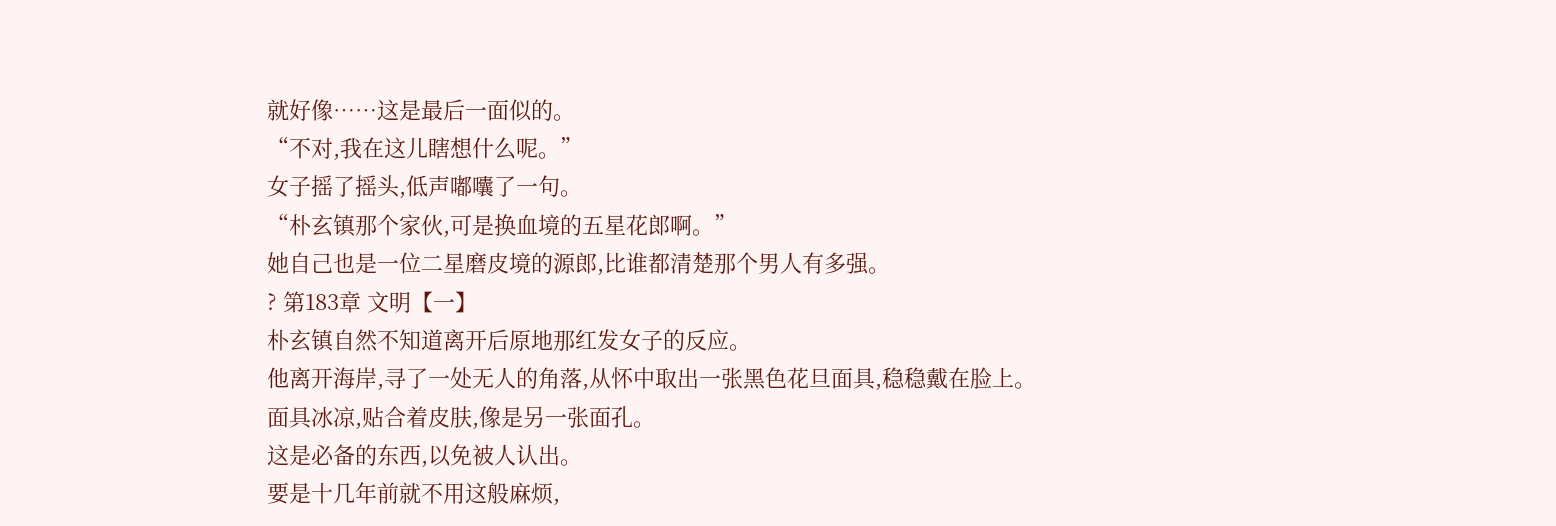就好像……这是最后一面似的。
“不对,我在这儿瞎想什么呢。”
女子摇了摇头,低声嘟囔了一句。
“朴玄镇那个家伙,可是换血境的五星花郎啊。”
她自己也是一位二星磨皮境的源郎,比谁都清楚那个男人有多强。
? 第183章 文明【一】
朴玄镇自然不知道离开后原地那红发女子的反应。
他离开海岸,寻了一处无人的角落,从怀中取出一张黑色花旦面具,稳稳戴在脸上。
面具冰凉,贴合着皮肤,像是另一张面孔。
这是必备的东西,以免被人认出。
要是十几年前就不用这般麻烦,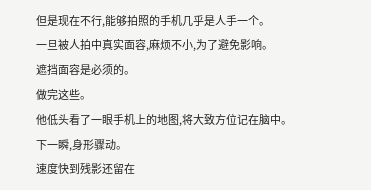但是现在不行,能够拍照的手机几乎是人手一个。
一旦被人拍中真实面容,麻烦不小,为了避免影响。
遮挡面容是必须的。
做完这些。
他低头看了一眼手机上的地图,将大致方位记在脑中。
下一瞬,身形骤动。
速度快到残影还留在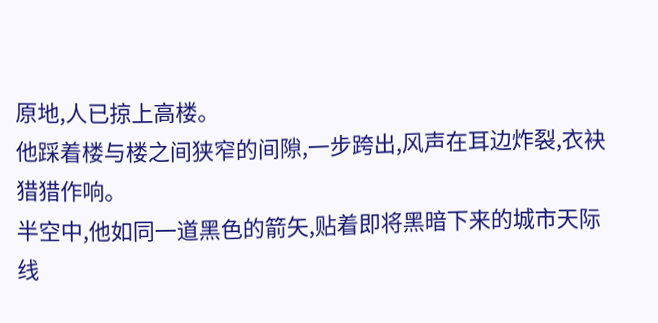原地,人已掠上高楼。
他踩着楼与楼之间狭窄的间隙,一步跨出,风声在耳边炸裂,衣袂猎猎作响。
半空中,他如同一道黑色的箭矢,贴着即将黑暗下来的城市天际线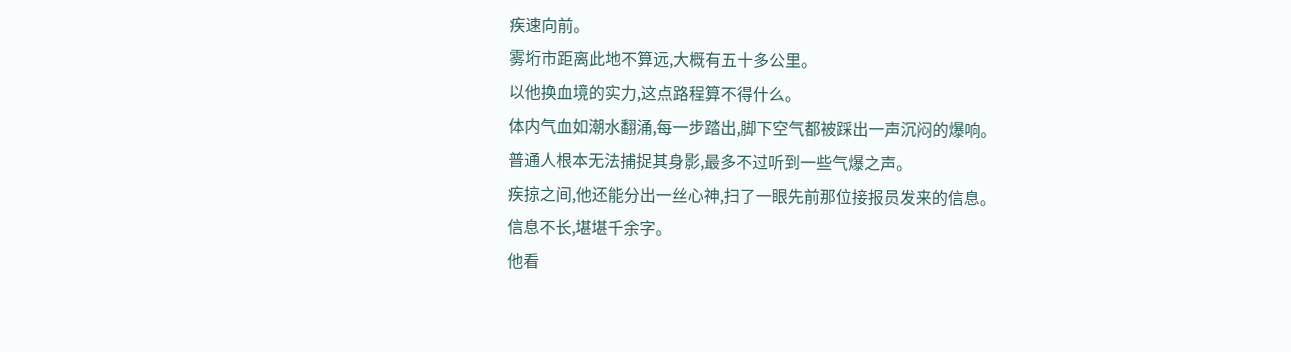疾速向前。
雾垳市距离此地不算远,大概有五十多公里。
以他换血境的实力,这点路程算不得什么。
体内气血如潮水翻涌,每一步踏出,脚下空气都被踩出一声沉闷的爆响。
普通人根本无法捕捉其身影,最多不过听到一些气爆之声。
疾掠之间,他还能分出一丝心神,扫了一眼先前那位接报员发来的信息。
信息不长,堪堪千余字。
他看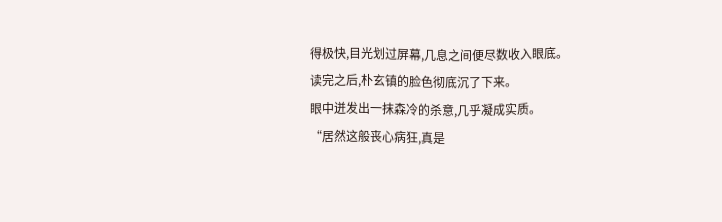得极快,目光划过屏幕,几息之间便尽数收入眼底。
读完之后,朴玄镇的脸色彻底沉了下来。
眼中迸发出一抹森冷的杀意,几乎凝成实质。
“居然这般丧心病狂,真是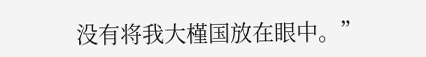没有将我大槿国放在眼中。”